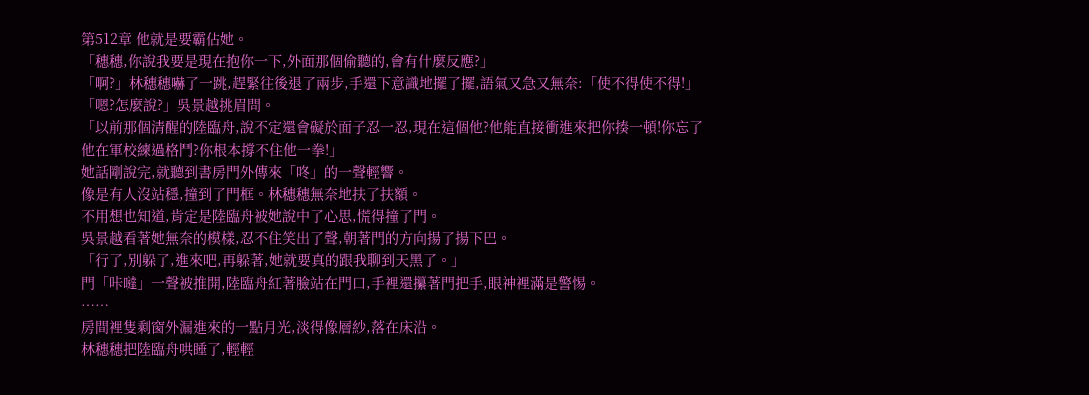第512章 他就是要霸佔她。
「穗穗,你說我要是現在抱你一下,外面那個偷聽的,會有什麼反應?」
「啊?」林穗穗嚇了一跳,趕緊往後退了兩步,手還下意識地擺了擺,語氣又急又無奈:「使不得使不得!」
「嗯?怎麼說?」吳景越挑眉問。
「以前那個清醒的陸臨舟,說不定還會礙於面子忍一忍,現在這個他?他能直接衝進來把你揍一頓!你忘了他在軍校練過格鬥?你根本撐不住他一拳!」
她話剛說完,就聽到書房門外傳來「咚」的一聲輕響。
像是有人沒站穩,撞到了門框。林穗穗無奈地扶了扶額。
不用想也知道,肯定是陸臨舟被她說中了心思,慌得撞了門。
吳景越看著她無奈的模樣,忍不住笑出了聲,朝著門的方向揚了揚下巴。
「行了,別躲了,進來吧,再躲著,她就要真的跟我聊到天黑了。」
門「咔噠」一聲被推開,陸臨舟紅著臉站在門口,手裡還攥著門把手,眼神裡滿是警惕。
……
房間裡隻剩窗外漏進來的一點月光,淡得像層紗,落在床沿。
林穗穗把陸臨舟哄睡了,輕輕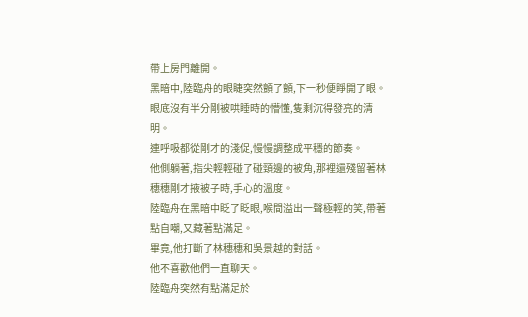帶上房門離開。
黑暗中,陸臨舟的眼睫突然顫了顫,下一秒便睜開了眼。
眼底沒有半分剛被哄睡時的懵懂,隻剩沉得發亮的清明。
連呼吸都從剛才的淺促,慢慢調整成平穩的節奏。
他側躺著,指尖輕輕碰了碰頸邊的被角,那裡還殘留著林穗穗剛才掖被子時,手心的溫度。
陸臨舟在黑暗中眨了眨眼,喉間溢出一聲極輕的笑,帶著點自嘲,又藏著點滿足。
畢竟,他打斷了林穗穗和吳景越的對話。
他不喜歡他們一直聊天。
陸臨舟突然有點滿足於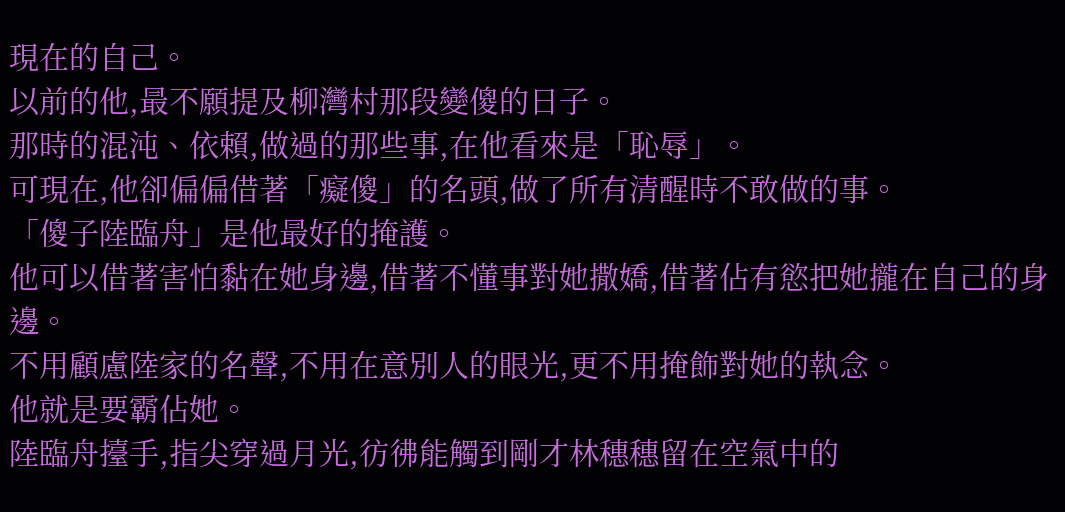現在的自己。
以前的他,最不願提及柳灣村那段變傻的日子。
那時的混沌、依賴,做過的那些事,在他看來是「恥辱」。
可現在,他卻偏偏借著「癡傻」的名頭,做了所有清醒時不敢做的事。
「傻子陸臨舟」是他最好的掩護。
他可以借著害怕黏在她身邊,借著不懂事對她撒嬌,借著佔有慾把她攏在自己的身邊。
不用顧慮陸家的名聲,不用在意別人的眼光,更不用掩飾對她的執念。
他就是要霸佔她。
陸臨舟擡手,指尖穿過月光,彷彿能觸到剛才林穗穗留在空氣中的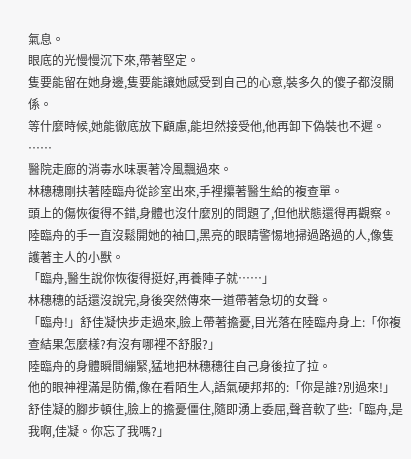氣息。
眼底的光慢慢沉下來,帶著堅定。
隻要能留在她身邊,隻要能讓她感受到自己的心意,裝多久的傻子都沒關係。
等什麼時候,她能徹底放下顧慮,能坦然接受他,他再卸下偽裝也不遲。
……
醫院走廊的消毒水味裹著冷風飄過來。
林穗穗剛扶著陸臨舟從診室出來,手裡攥著醫生給的複查單。
頭上的傷恢復得不錯,身體也沒什麼別的問題了,但他狀態還得再觀察。
陸臨舟的手一直沒鬆開她的袖口,黑亮的眼睛警惕地掃過路過的人,像隻護著主人的小獸。
「臨舟,醫生說你恢復得挺好,再養陣子就……」
林穗穗的話還沒說完,身後突然傳來一道帶著急切的女聲。
「臨舟!」舒佳凝快步走過來,臉上帶著擔憂,目光落在陸臨舟身上:「你複查結果怎麼樣?有沒有哪裡不舒服?」
陸臨舟的身體瞬間繃緊,猛地把林穗穗往自己身後拉了拉。
他的眼神裡滿是防備,像在看陌生人,語氣硬邦邦的:「你是誰?別過來!」
舒佳凝的腳步頓住,臉上的擔憂僵住,隨即湧上委屈,聲音軟了些:「臨舟,是我啊,佳凝。你忘了我嗎?」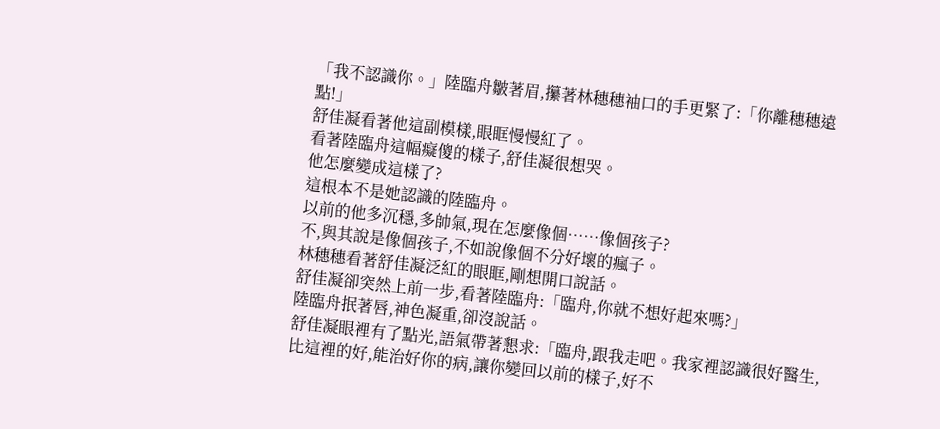「我不認識你。」陸臨舟皺著眉,攥著林穗穗袖口的手更緊了:「你離穗穗遠點!」
舒佳凝看著他這副模樣,眼眶慢慢紅了。
看著陸臨舟這幅癡傻的樣子,舒佳凝很想哭。
他怎麼變成這樣了?
這根本不是她認識的陸臨舟。
以前的他多沉穩,多帥氣,現在怎麼像個……像個孩子?
不,與其說是像個孩子,不如說像個不分好壞的瘋子。
林穗穗看著舒佳凝泛紅的眼眶,剛想開口說話。
舒佳凝卻突然上前一步,看著陸臨舟:「臨舟,你就不想好起來嗎?」
陸臨舟抿著唇,神色凝重,卻沒說話。
舒佳凝眼裡有了點光,語氣帶著懇求:「臨舟,跟我走吧。我家裡認識很好醫生,比這裡的好,能治好你的病,讓你變回以前的樣子,好不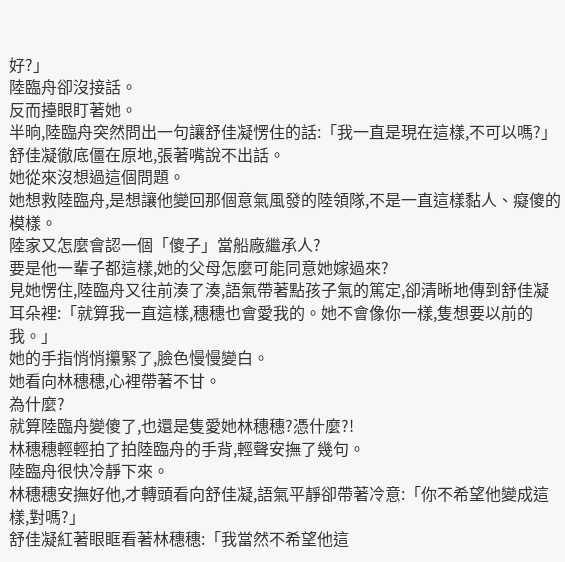好?」
陸臨舟卻沒接話。
反而擡眼盯著她。
半晌,陸臨舟突然問出一句讓舒佳凝愣住的話:「我一直是現在這樣,不可以嗎?」
舒佳凝徹底僵在原地,張著嘴說不出話。
她從來沒想過這個問題。
她想救陸臨舟,是想讓他變回那個意氣風發的陸領隊,不是一直這樣黏人、癡傻的模樣。
陸家又怎麼會認一個「傻子」當船廠繼承人?
要是他一輩子都這樣,她的父母怎麼可能同意她嫁過來?
見她愣住,陸臨舟又往前湊了湊,語氣帶著點孩子氣的篤定,卻清晰地傳到舒佳凝耳朵裡:「就算我一直這樣,穗穗也會愛我的。她不會像你一樣,隻想要以前的我。」
她的手指悄悄攥緊了,臉色慢慢變白。
她看向林穗穗,心裡帶著不甘。
為什麼?
就算陸臨舟變傻了,也還是隻愛她林穗穗?憑什麼?!
林穗穗輕輕拍了拍陸臨舟的手背,輕聲安撫了幾句。
陸臨舟很快冷靜下來。
林穗穗安撫好他,才轉頭看向舒佳凝,語氣平靜卻帶著冷意:「你不希望他變成這樣,對嗎?」
舒佳凝紅著眼眶看著林穗穗:「我當然不希望他這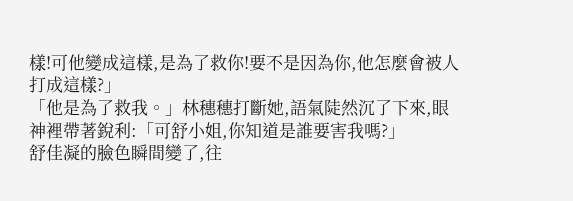樣!可他變成這樣,是為了救你!要不是因為你,他怎麼會被人打成這樣?」
「他是為了救我。」林穗穗打斷她,語氣陡然沉了下來,眼神裡帶著銳利:「可舒小姐,你知道是誰要害我嗎?」
舒佳凝的臉色瞬間變了,往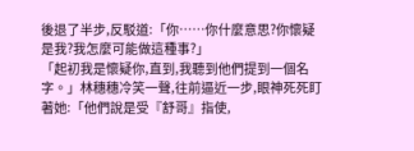後退了半步,反駁道:「你……你什麼意思?你懷疑是我?我怎麼可能做這種事?」
「起初我是懷疑你,直到,我聽到他們提到一個名字。」林穗穗冷笑一聲,往前逼近一步,眼神死死盯著她:「他們說是受『舒哥』指使,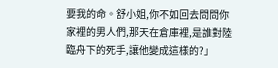要我的命。舒小姐,你不如回去問問你家裡的男人們,那天在倉庫裡,是誰對陸臨舟下的死手,讓他變成這樣的?」